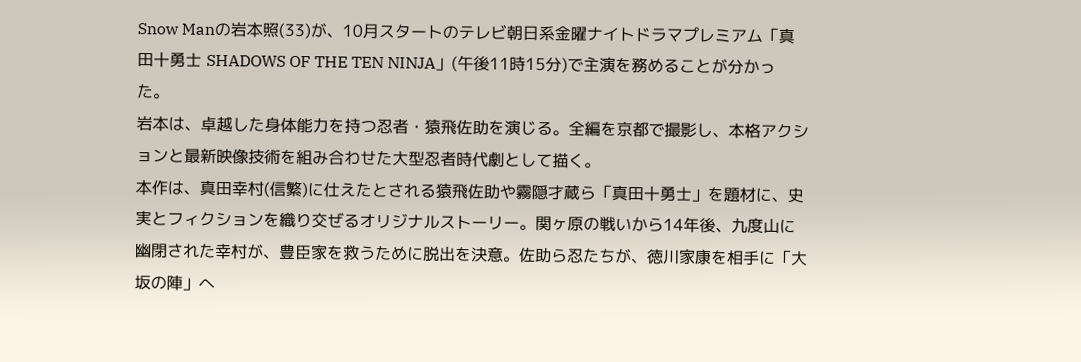Snow Manの岩本照(33)が、10月スタートのテレビ朝日系金曜ナイトドラマプレミアム「真田十勇士 SHADOWS OF THE TEN NINJA」(午後11時15分)で主演を務めることが分かった。
岩本は、卓越した身体能力を持つ忍者・猿飛佐助を演じる。全編を京都で撮影し、本格アクションと最新映像技術を組み合わせた大型忍者時代劇として描く。
本作は、真田幸村(信繁)に仕えたとされる猿飛佐助や霧隠才蔵ら「真田十勇士」を題材に、史実とフィクションを織り交ぜるオリジナルストーリー。関ヶ原の戦いから14年後、九度山に幽閉された幸村が、豊臣家を救うために脱出を決意。佐助ら忍たちが、徳川家康を相手に「大坂の陣」へ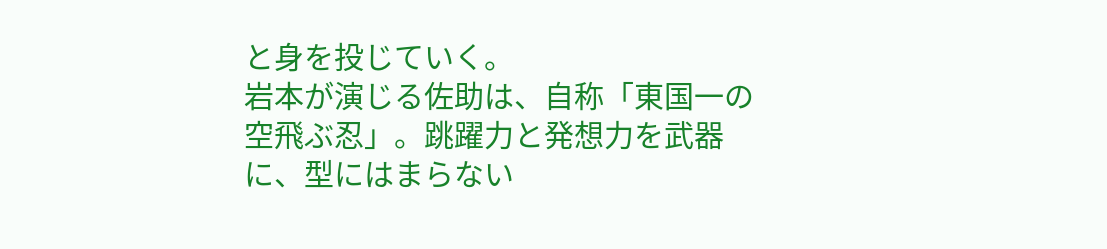と身を投じていく。
岩本が演じる佐助は、自称「東国一の空飛ぶ忍」。跳躍力と発想力を武器に、型にはまらない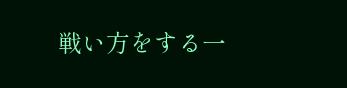戦い方をする一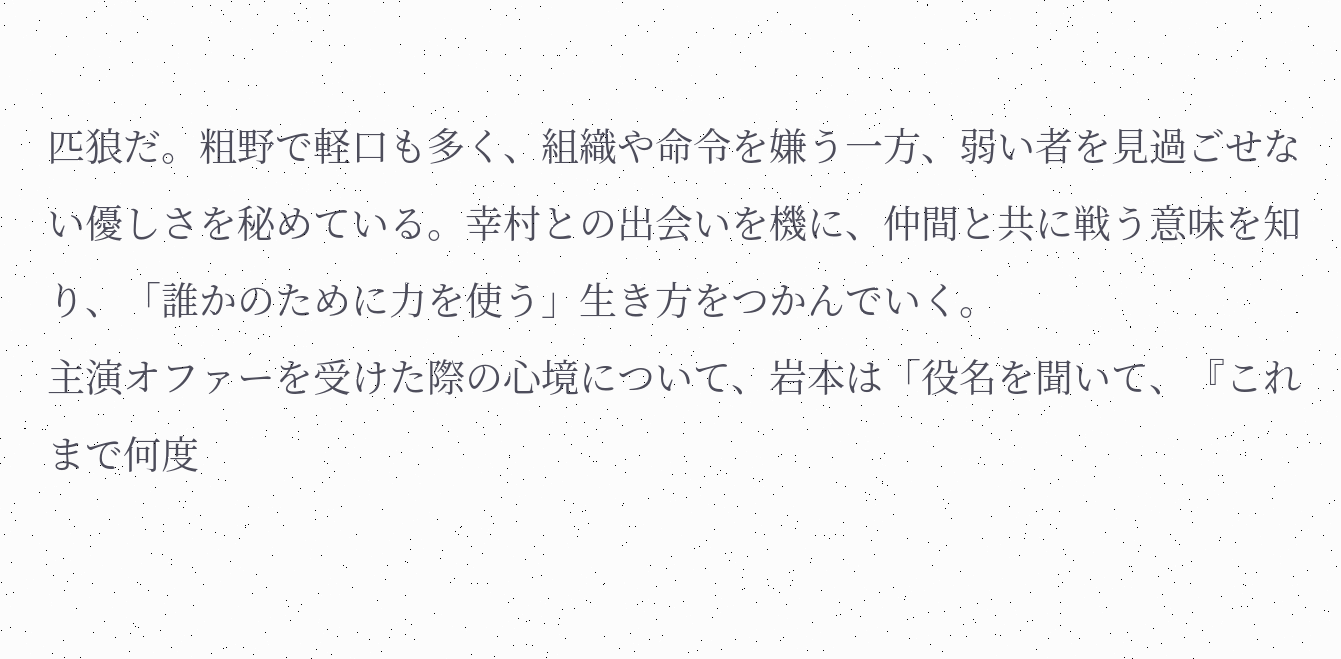匹狼だ。粗野で軽口も多く、組織や命令を嫌う一方、弱い者を見過ごせない優しさを秘めている。幸村との出会いを機に、仲間と共に戦う意味を知り、「誰かのために力を使う」生き方をつかんでいく。
主演オファーを受けた際の心境について、岩本は「役名を聞いて、『これまで何度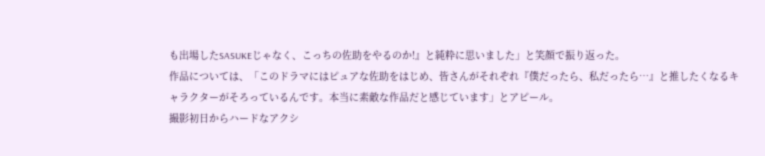も出場したSASUKEじゃなく、こっちの佐助をやるのか!』と純粋に思いました」と笑顔で振り返った。
作品については、「このドラマにはピュアな佐助をはじめ、皆さんがそれぞれ『僕だったら、私だったら…』と推したくなるキャラクターがそろっているんです。本当に素敵な作品だと感じています」とアピール。
撮影初日からハードなアクシ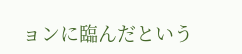ョンに臨んだという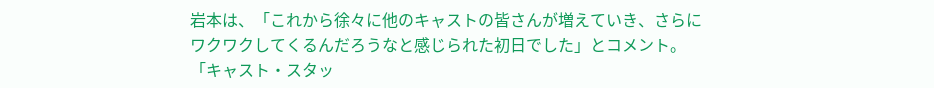岩本は、「これから徐々に他のキャストの皆さんが増えていき、さらにワクワクしてくるんだろうなと感じられた初日でした」とコメント。「キャスト・スタッ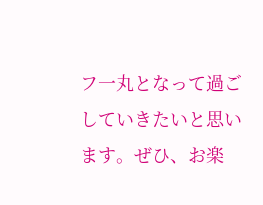フ一丸となって過ごしていきたいと思います。ぜひ、お楽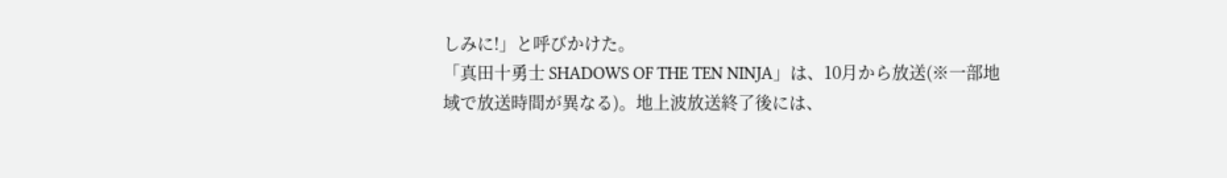しみに!」と呼びかけた。
「真田十勇士 SHADOWS OF THE TEN NINJA」は、10月から放送(※一部地域で放送時間が異なる)。地上波放送終了後には、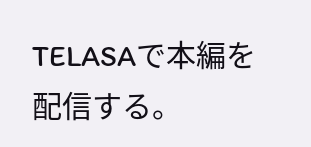TELASAで本編を配信する。